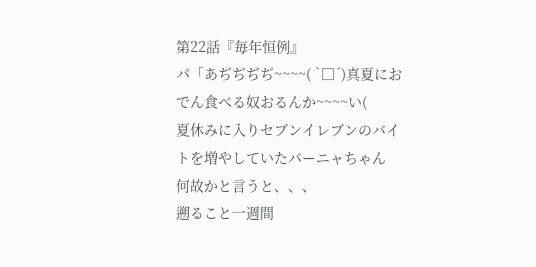第22話『毎年恒例』
パ「あぢぢぢぢ~~~~( `□´)真夏におでん食べる奴おるんか~~~~い(
夏休みに入りセブンイレブンのバイトを増やしていたパーニャちゃん
何故かと言うと、、、
遡ること一週間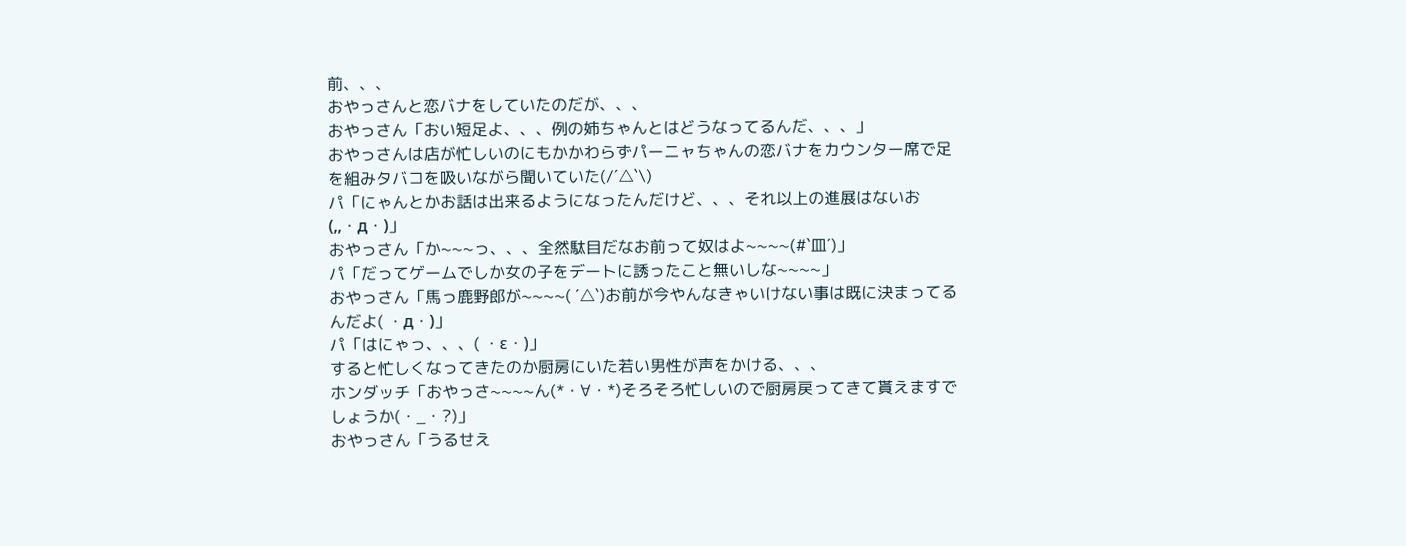前、、、
おやっさんと恋バナをしていたのだが、、、
おやっさん「おい短足よ、、、例の姉ちゃんとはどうなってるんだ、、、」
おやっさんは店が忙しいのにもかかわらずパーニャちゃんの恋バナをカウンター席で足を組みタバコを吸いながら聞いていた(/´△`\)
パ「にゃんとかお話は出来るようになったんだけど、、、それ以上の進展はないお(,,・д・)」
おやっさん「か~~~っ、、、全然駄目だなお前って奴はよ~~~~(#`皿´)」
パ「だってゲームでしか女の子をデートに誘ったこと無いしな~~~~」
おやっさん「馬っ鹿野郎が~~~~( ´△`)お前が今やんなきゃいけない事は既に決まってるんだよ( ・д・)」
パ「はにゃっ、、、( ・ε・)」
すると忙しくなってきたのか厨房にいた若い男性が声をかける、、、
ホンダッチ「おやっさ~~~~ん(*・∀・*)そろそろ忙しいので厨房戻ってきて貰えますでしょうか(・_・?)」
おやっさん「うるせえ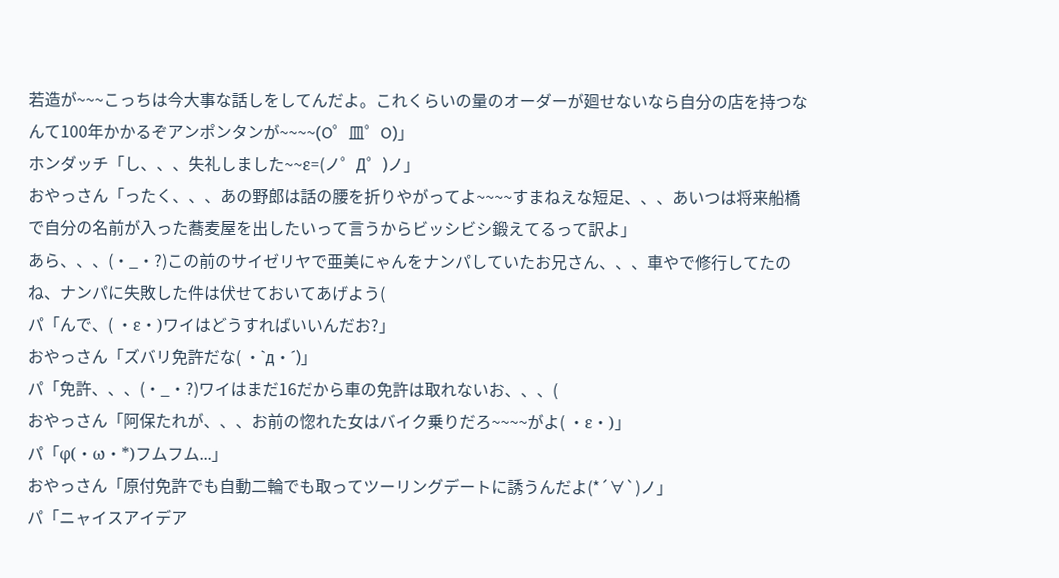若造が~~~こっちは今大事な話しをしてんだよ。これくらいの量のオーダーが廻せないなら自分の店を持つなんて100年かかるぞアンポンタンが~~~~(O゜皿゜O)」
ホンダッチ「し、、、失礼しました~~ε=(ノ゜Д゜)ノ」
おやっさん「ったく、、、あの野郎は話の腰を折りやがってよ~~~~すまねえな短足、、、あいつは将来船橋で自分の名前が入った蕎麦屋を出したいって言うからビッシビシ鍛えてるって訳よ」
あら、、、(・_・?)この前のサイゼリヤで亜美にゃんをナンパしていたお兄さん、、、車やで修行してたのね、ナンパに失敗した件は伏せておいてあげよう(
パ「んで、( ・ε・)ワイはどうすればいいんだお?」
おやっさん「ズバリ免許だな( ・`д・´)」
パ「免許、、、(・_・?)ワイはまだ16だから車の免許は取れないお、、、(
おやっさん「阿保たれが、、、お前の惚れた女はバイク乗りだろ~~~~がよ( ・ε・)」
パ「φ(・ω・*)フムフム...」
おやっさん「原付免許でも自動二輪でも取ってツーリングデートに誘うんだよ(*´∀`)ノ」
パ「ニャイスアイデア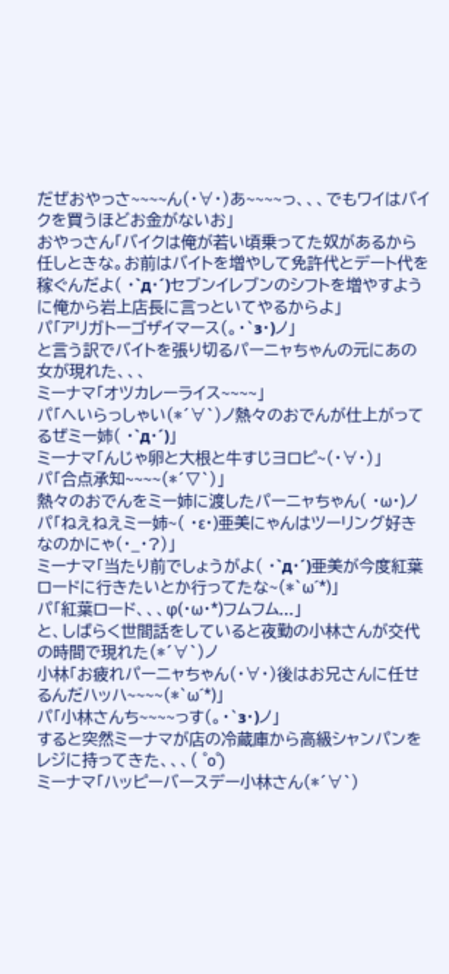だぜおやっさ~~~~ん(・∀・)あ~~~~っ、、、でもワイはバイクを買うほどお金がないお」
おやっさん「バイクは俺が若い頃乗ってた奴があるから任しときな。お前はバイトを増やして免許代とデート代を稼ぐんだよ( ・`д・´)セブンイレブンのシフトを増やすように俺から岩上店長に言っといてやるからよ」
パ「アリガトーゴザイマース(。・`з・)ノ」
と言う訳でバイトを張り切るパーニャちゃんの元にあの女が現れた、、、
ミーナマ「オツカレーライス~~~~」
パ「へいらっしゃい(*´∀`)ノ熱々のおでんが仕上がってるぜミー姉( ・`д・´)」
ミーナマ「んじゃ卵と大根と牛すじヨロピ~(・∀・)」
パ「合点承知~~~~(*´▽`)」
熱々のおでんをミー姉に渡したパーニャちゃん( ・ω・)ノ
パ「ねえねえミー姉~( ・ε・)亜美にゃんはツーリング好きなのかにゃ(・_・?)」
ミーナマ「当たり前でしょうがよ( ・`д・´)亜美が今度紅葉ロードに行きたいとか行ってたな~(*`ω´*)」
パ「紅葉ロード、、、φ(・ω・*)フムフム...」
と、しばらく世間話をしていると夜勤の小林さんが交代の時間で現れた(*´∀`)ノ
小林「お疲れパーニャちゃん(・∀・)後はお兄さんに任せるんだハッハ~~~~(*`ω´*)」
パ「小林さんち~~~~っす(。・`з・)ノ」
すると突然ミーナマが店の冷蔵庫から高級シャンパンをレジに持ってきた、、、( ゜o゜)
ミーナマ「ハッピーバースデー小林さん(*´∀`)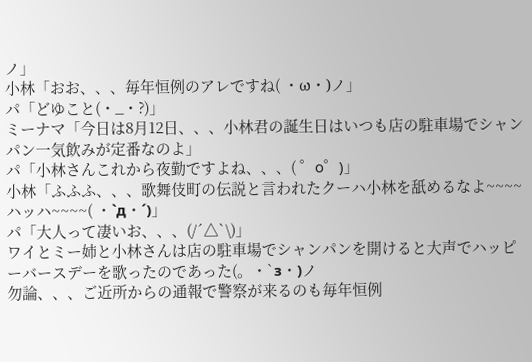ノ」
小林「おお、、、毎年恒例のアレですね( ・ω・)ノ」
パ「どゆこと(・_・?)」
ミーナマ「今日は8月12日、、、小林君の誕生日はいつも店の駐車場でシャンパン一気飲みが定番なのよ」
パ「小林さんこれから夜勤ですよね、、、( ゜o゜)」
小林「ふふふ、、、歌舞伎町の伝説と言われたクーハ小林を舐めるなよ~~~~ハッハ~~~~( ・`д・´)」
パ「大人って凄いお、、、(/´△`\)」
ワイとミー姉と小林さんは店の駐車場でシャンパンを開けると大声でハッピーバースデーを歌ったのであった(。・`з・)ノ
勿論、、、ご近所からの通報で警察が来るのも毎年恒例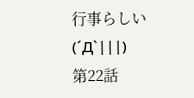行事らしい(´Д`|||)
第22話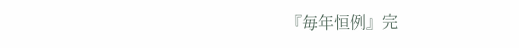『毎年恒例』完